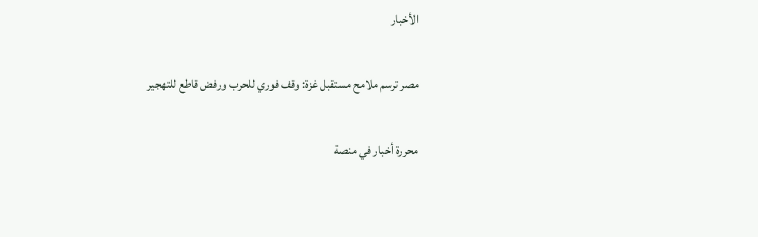الأخبار

مصر ترسم ملامح مستقبل غزة: وقف فوري للحرب ورفض قاطع للتهجير

محررة أخبار في منصة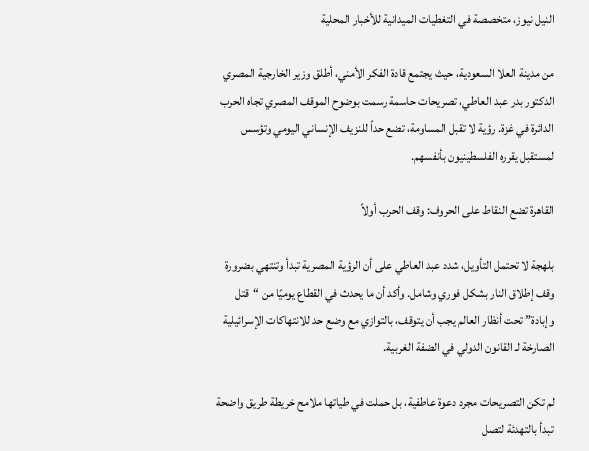النيل نيوز، متخصصة في التغطيات الميدانية للأخبار المحلية

من مدينة العلا السعودية، حيث يجتمع قادة الفكر الأمني، أطلق وزير الخارجية المصري الدكتور بدر عبد العاطي، تصريحات حاسمة رسمت بوضوح الموقف المصري تجاه الحرب الدائرة في غزة. رؤية لا تقبل المساومة، تضع حداً للنزيف الإنساني اليومي وتؤسس لمستقبل يقرره الفلسطينيون بأنفسهم.

القاهرة تضع النقاط على الحروف: وقف الحرب أولاً

بلهجة لا تحتمل التأويل، شدد عبد العاطي على أن الرؤية المصرية تبدأ وتنتهي بضرورة وقف إطلاق النار بشكل فوري وشامل. وأكد أن ما يحدث في القطاع يوميًا من “قتل وإبادة” تحت أنظار العالم يجب أن يتوقف، بالتوازي مع وضع حد للانتهاكات الإسرائيلية الصارخة لـ القانون الدولي في الضفة الغربية.

لم تكن التصريحات مجرد دعوة عاطفية، بل حملت في طياتها ملامح خريطة طريق واضحة تبدأ بالتهدئة لتصل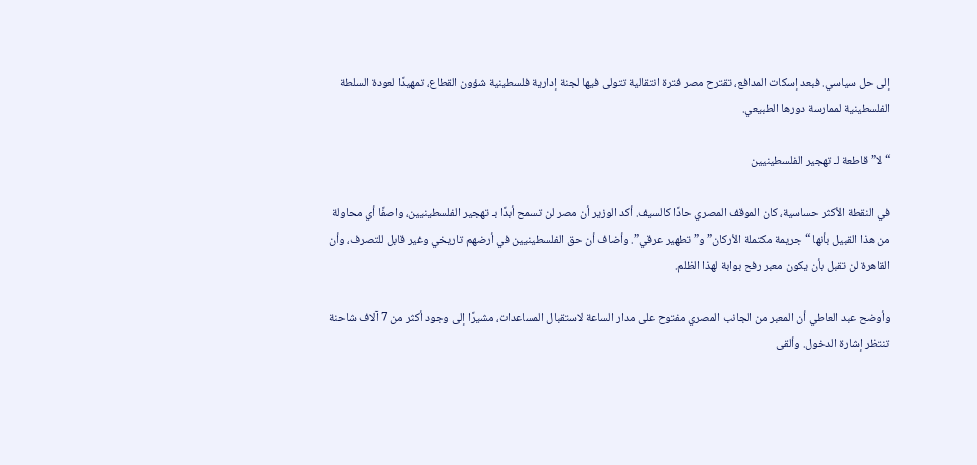إلى حل سياسي. فبعد إسكات المدافع، تقترح مصر فترة انتقالية تتولى فيها لجنة إدارية فلسطينية شؤون القطاع، تمهيدًا لعودة السلطة الفلسطينية لممارسة دورها الطبيعي.

“لا” قاطعة لـ تهجير الفلسطينيين

في النقطة الأكثر حساسية، كان الموقف المصري حادًا كالسيف. أكد الوزير أن مصر لن تسمح أبدًا بـ تهجير الفلسطينيين، واصفًا أي محاولة من هذا القبيل بأنها “جريمة مكتملة الأركان” و”تطهير عرقي”. وأضاف أن حق الفلسطينيين في أرضهم تاريخي وغير قابل للتصرف، وأن القاهرة لن تقبل بأن يكون معبر رفح بوابة لهذا الظلم.

وأوضح عبد العاطي أن المعبر من الجانب المصري مفتوح على مدار الساعة لاستقبال المساعدات، مشيرًا إلى وجود أكثر من 7 آلاف شاحنة تنتظر إشارة الدخول. وألقى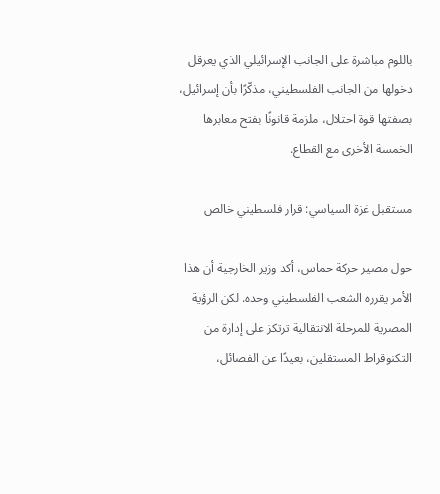باللوم مباشرة على الجانب الإسرائيلي الذي يعرقل دخولها من الجانب الفلسطيني، مذكّرًا بأن إسرائيل، بصفتها قوة احتلال، ملزمة قانونًا بفتح معابرها الخمسة الأخرى مع القطاع.

مستقبل غزة السياسي: قرار فلسطيني خالص

حول مصير حركة حماس، أكد وزير الخارجية أن هذا الأمر يقرره الشعب الفلسطيني وحده. لكن الرؤية المصرية للمرحلة الانتقالية ترتكز على إدارة من التكنوقراط المستقلين، بعيدًا عن الفصائل،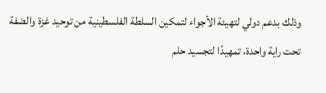وذلك بدعم دولي لتهيئة الأجواء لتمكين السلطة الفلسطينية من توحيد غزة والضفة تحت راية واحدة، تمهيدًا لتجسيد حلم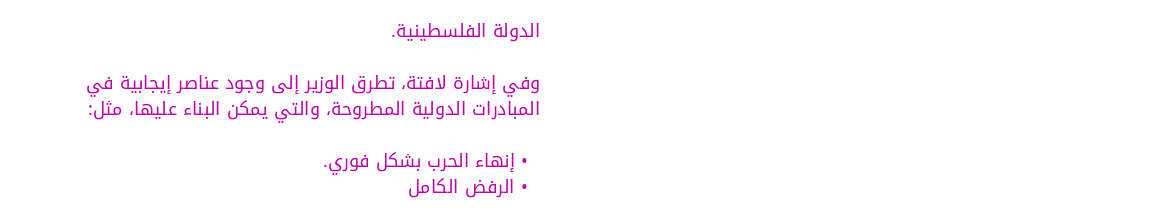الدولة الفلسطينية.

وفي إشارة لافتة، تطرق الوزير إلى وجود عناصر إيجابية في المبادرات الدولية المطروحة، والتي يمكن البناء عليها، مثل:

  • إنهاء الحرب بشكل فوري.
  • الرفض الكامل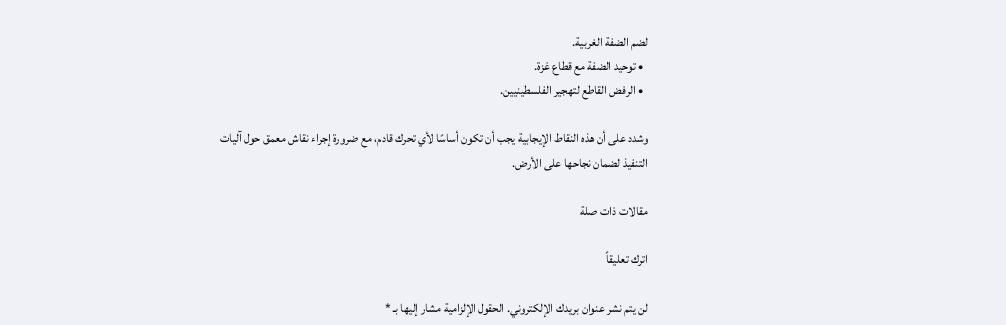لضم الضفة الغربية.
  • توحيد الضفة مع قطاع غزة.
  • الرفض القاطع لتهجير الفلسطينيين.

وشدد على أن هذه النقاط الإيجابية يجب أن تكون أساسًا لأي تحرك قادم، مع ضرورة إجراء نقاش معمق حول آليات التنفيذ لضمان نجاحها على الأرض.

مقالات ذات صلة

اترك تعليقاً

لن يتم نشر عنوان بريدك الإلكتروني. الحقول الإلزامية مشار إليها بـ *